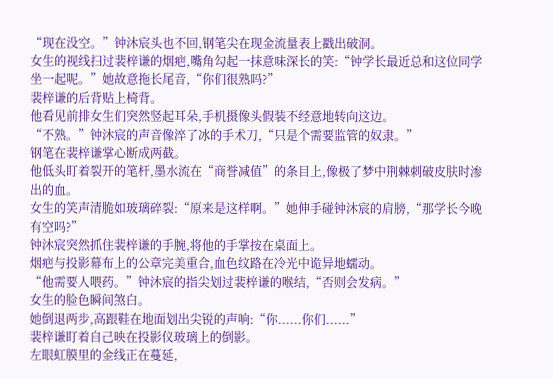“现在没空。”钟沐宸头也不回,钢笔尖在现金流量表上戳出破洞。
女生的视线扫过裴梓谦的烟疤,嘴角勾起一抹意味深长的笑:“钟学长最近总和这位同学坐一起呢。”她故意拖长尾音,“你们很熟吗?”
裴梓谦的后背贴上椅背。
他看见前排女生们突然竖起耳朵,手机摄像头假装不经意地转向这边。
“不熟。”钟沐宸的声音像淬了冰的手术刀,“只是个需要监管的奴隶。”
钢笔在裴梓谦掌心断成两截。
他低头盯着裂开的笔杆,墨水流在“商誉减值”的条目上,像极了梦中荆棘刺破皮肤时渗出的血。
女生的笑声清脆如玻璃碎裂:“原来是这样啊。”她伸手碰钟沐宸的肩膀,“那学长今晚有空吗?”
钟沐宸突然抓住裴梓谦的手腕,将他的手掌按在桌面上。
烟疤与投影幕布上的公章完美重合,血色纹路在冷光中诡异地蠕动。
“他需要人喂药。”钟沐宸的指尖划过裴梓谦的喉结,“否则会发病。”
女生的脸色瞬间煞白。
她倒退两步,高跟鞋在地面划出尖锐的声响:“你......你们......”
裴梓谦盯着自己映在投影仪玻璃上的倒影。
左眼虹膜里的金线正在蔓延,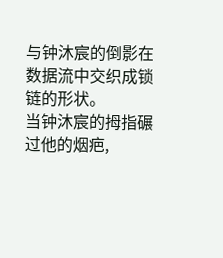与钟沐宸的倒影在数据流中交织成锁链的形状。
当钟沐宸的拇指碾过他的烟疤,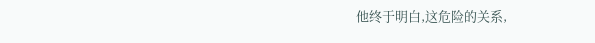他终于明白,这危险的关系,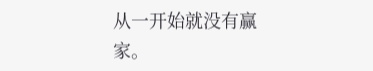从一开始就没有赢家。